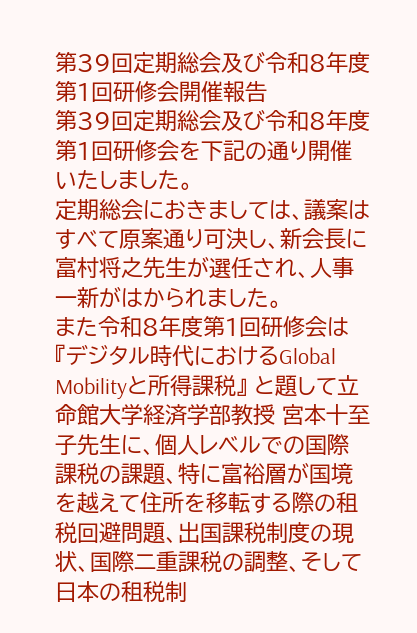第39回定期総会及び令和8年度第1回研修会開催報告
第39回定期総会及び令和8年度第1回研修会を下記の通り開催いたしました。
定期総会におきましては、議案はすべて原案通り可決し、新会長に富村将之先生が選任され、人事一新がはかられました。
また令和8年度第1回研修会は『デジタル時代におけるGlobal Mobilityと所得課税』 と題して立命館大学経済学部教授 宮本十至子先生に、個人レベルでの国際課税の課題、特に富裕層が国境を越えて住所を移転する際の租税回避問題、出国課税制度の現状、国際二重課税の調整、そして日本の租税制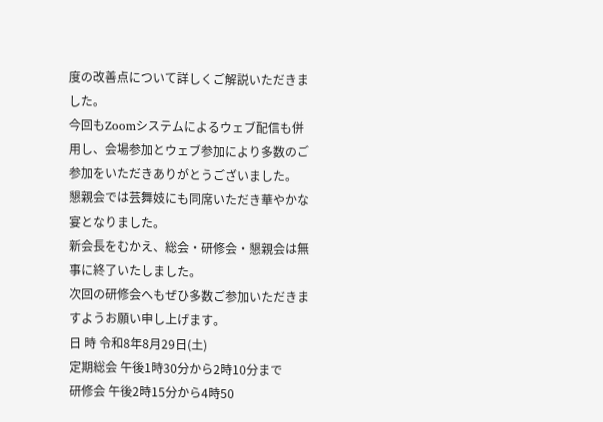度の改善点について詳しくご解説いただきました。
今回もZoomシステムによるウェブ配信も併用し、会場参加とウェブ参加により多数のご参加をいただきありがとうございました。
懇親会では芸舞妓にも同席いただき華やかな宴となりました。
新会長をむかえ、総会・研修会・懇親会は無事に終了いたしました。
次回の研修会へもぜひ多数ご参加いただきますようお願い申し上げます。
日 時 令和8年8月29日(土)
定期総会 午後1時30分から2時10分まで
研修会 午後2時15分から4時50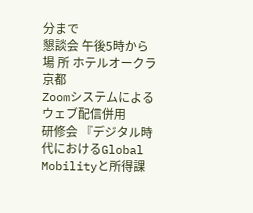分まで
懇談会 午後5時から
場 所 ホテルオークラ京都
Zoomシステムによるウェブ配信併用
研修会 『デジタル時代におけるGlobal Mobilityと所得課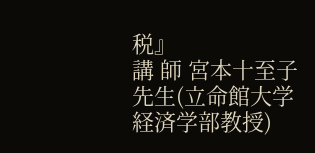税』
講 師 宮本十至子先生(立命館大学経済学部教授)